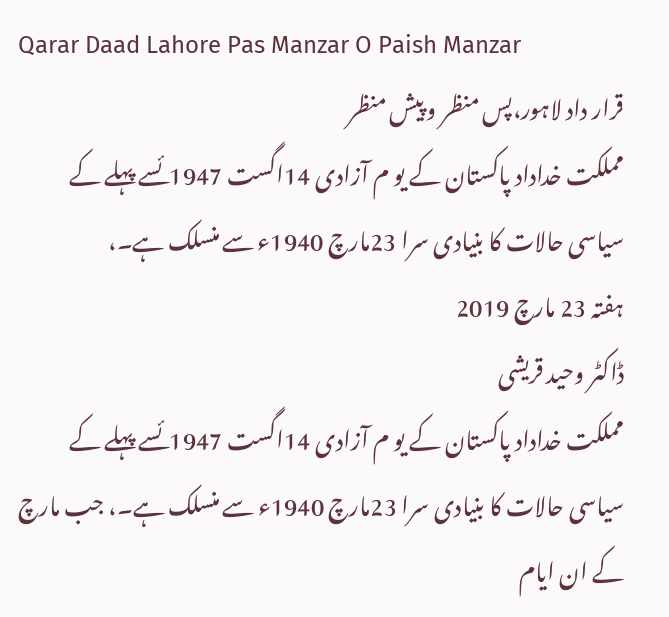Qarar Daad Lahore Pas Manzar O Paish Manzar
قرار داد لاہور،پس منظر و پیش منظر
مملکت خداداد پاکستان کے یو م آزادی 14اگست 1947ئسے پہلے کے سیاسی حالات کا بنیادی سرا 23مارچ 1940ء سے منسلک ہے۔،
ہفتہ 23 مارچ 2019
ڈاکٹر وحید قریشی
مملکت خداداد پاکستان کے یو م آزادی 14اگست 1947ئسے پہلے کے سیاسی حالات کا بنیادی سرا 23مارچ 1940ء سے منسلک ہے۔، جب مارچ کے ان ایام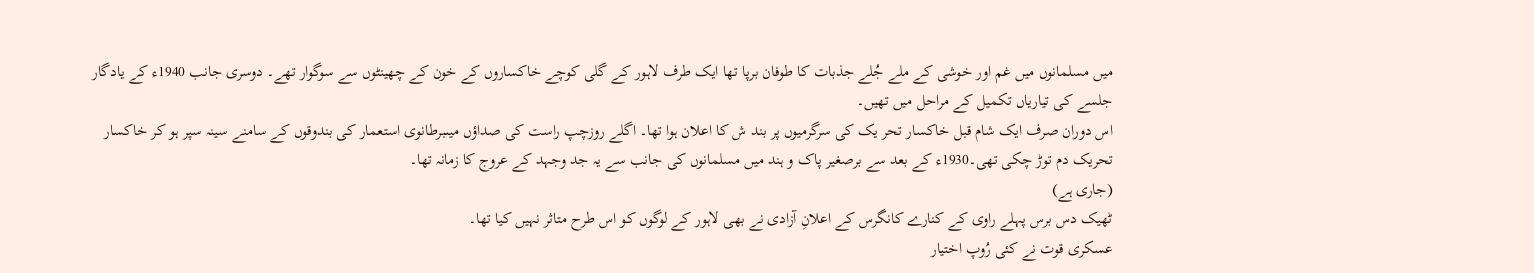میں مسلمانوں میں غم اور خوشی کے ملے جُلے جذبات کا طوفان برپا تھا ایک طرف لاہور کے گلی کوچے خاکساروں کے خون کے چھینٹوں سے سوگوار تھے۔ دوسری جانب 1940ء کے یادگار جلسے کی تیاریاں تکمیل کے مراحل میں تھیں۔
اس دوران صرف ایک شام قبل خاکسار تحر یک کی سرگرمیوں پر بند ش کا اعلان ہوا تھا۔ اگلے روزچپ راست کی صداؤں میںبرطانوی استعمار کی بندوقوں کے سامنے سینہ سپر ہو کر خاکسار تحریک دم توڑ چکی تھی۔1930ء کے بعد سے برصغیر پاک و ہند میں مسلمانوں کی جانب سے یہ جد وجہد کے عروج کا زمانہ تھا۔
(جاری ہے)
ٹھیک دس برس پہلے راوی کے کنارے کانگرس کے اعلانِ آزادی نے بھی لاہور کے لوگوں کو اس طرح متاثر نہیں کیا تھا۔
عسکری قوت نے کئی رُوپ اختیار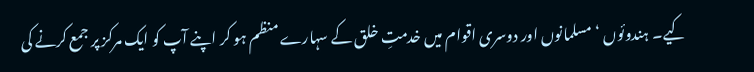کیے۔ ہندوئوں ‘ مسلمانوں اور دوسری اقوام میں خدمتِ خلق کے سہارے منظم ہو کر اپنے آپ کو ایک مرکز پر جمع کرنے کی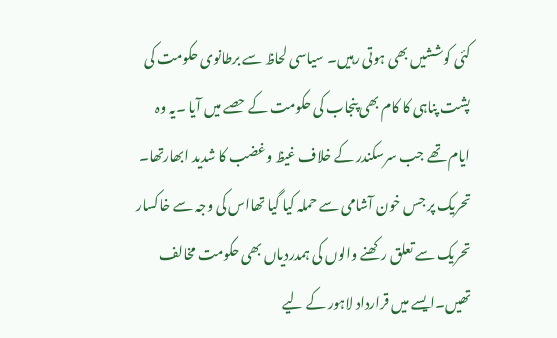کئی کوششیں بھی ہوتی رہیں۔ سیاسی لحاظ سے برطانوی حکومت کی پشت پناہی کا کام بھی پنجاب کی حکومت کے حصے میں آیا ۔یہ وہ ایام تھے جب سرسکندر کے خلاف غیظ وغضب کا شدید ابھارتھا۔ تحریک پر جس خون آشامی سے حملہ کیا گیا تھااس کی وجہ سے خاکسار تحریک سے تعلق رکھنے والوں کی ہمدردیاں بھی حکومت مخالف تھیں۔ایسے میں قرارداد لاہور کے لیے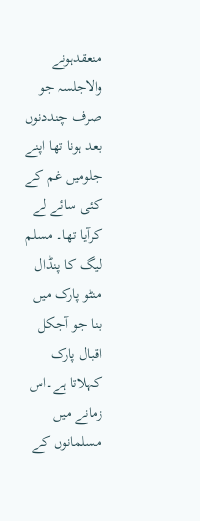منعقدہونے والاجلسہ جو صرف چنددنوں بعد ہونا تھا اپنے جلومیں غم کے کئی سائے لے کرآیا تھا۔ مسلم لیگ کا پنڈال منٹو پارک میں بنا جو آجکل اقبال پارک کہلاتا ہے۔اس زمانے میں مسلمانوں کے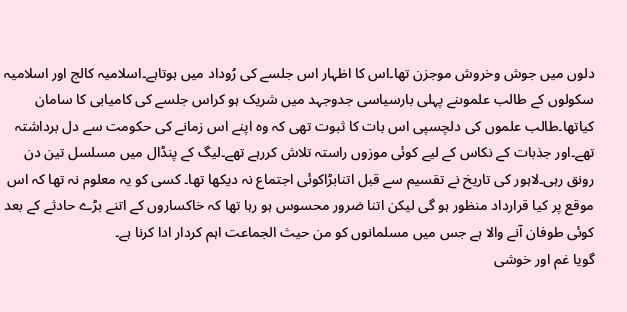دلوں میں جوش وخروش موجزن تھا۔اس کا اظہار اس جلسے کی رُوداد میں ہوتاہے۔اسلامیہ کالج اور اسلامیہ سکولوں کے طالب علموںنے پہلی بارسیاسی جدوجہد میں شریک ہو کراس جلسے کی کامیابی کا سامان کیاتھا۔طالب علموں کی دلچسپی اس بات کا ثبوت تھی کہ وہ اپنے اس زمانے کی حکومت سے دل برداشتہ تھے۔اور جذبات کے نکاس کے لیے کوئی موزوں راستہ تلاش کررہے تھے۔لیگ کے پنڈال میں مسلسل تین دن رونق رہی۔لاہور کی تاریخ نے تقسیم سے قبل اتنابڑاکوئی اجتماع نہ دیکھا تھا۔ کسی کو یہ معلوم نہ تھا کہ اس موقع پر کیا قرارداد منظور ہو گی لیکن اتنا ضرور محسوس ہو رہا تھا کہ خاکساروں کے اتنے بڑے حادثے کے بعد کوئی طوفان آنے والا ہے جس میں مسلمانوں کو من حیث الجماعت اہم کردار ادا کرنا ہے۔
گویا غم اور خوشی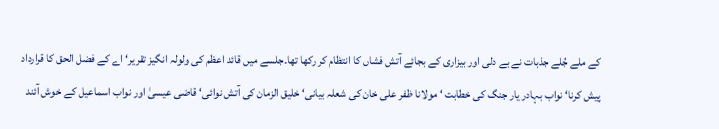کے ملے جُلے جذبات نے بے دلی اور بیزاری کے بجائے آتش فشاں کا انتظام کر رکھا تھا۔جلسے میں قائد اعظم کی ولولہ انگیز تقریر‘ اے کے فضل الحق کا قرارداد پیش کرنا‘ نواب بہادر یار جنگ کی خطابت ‘ مولانا ظفر علی خان کی شعلہ بیانی‘ خلیق الزمان کی آتش نوائی‘ قاضی عیسیٰ اور نواب اسماعیل کے خوش آئند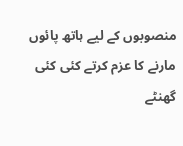منصوبوں کے لیے ہاتھ پائوں مارنے کا عزم کرتے کئی کئی گھنٹے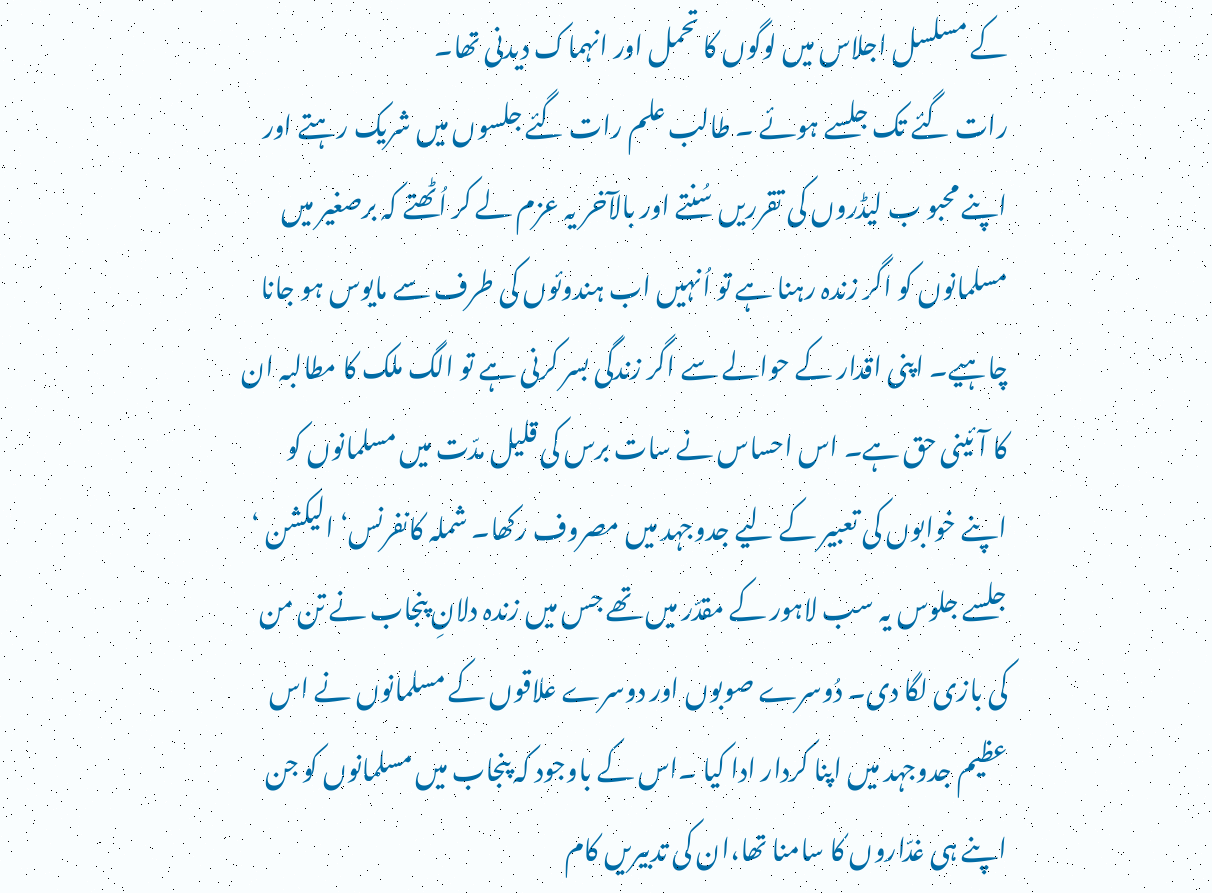کے مسلسل اجلاس میں لوگوں کا تحمل اور انہماک دیدنی تھا۔
رات گئے تک جلسے ہوئے ۔ طالب علم رات گئے جلسوں میں شریک رہتے اور اپنے محبو ب لیڈروں کی تقرریں سُنتے اور بالآخر یہ عزم لے کر اُٹھتے کہ برصغیر میں مسلمانوں کو اگر زندہ رہنا ہے تو اُنہیں اب ہندوئوں کی طرف سے مایوس ہو جانا چاہیے۔ اپنی اقدار کے حوالے سے اگر زندگی بسر کرنی ہے تو الگ ملک کا مطالبہ ان کا آئینی حق ہے۔ اس احساس نے سات برس کی قلیل مدّت میں مسلمانوں کو اپنے خوابوں کی تعبیر کے لیے جدوجہد میں مصروف رکھا۔ شملہ کانفرنس‘ الیکشن ‘ جلسے جلوس یہ سب لاہور کے مقدّر میں تھے جس میں زندہ دلانِ پنجاب نے تن من کی بازی لگا دی۔ دُوسرے صوبوں اور دوسرے علاقوں کے مسلمانوں نے اس عظیم جدوجہد میں اپنا کردار ادا کیا ۔اس کے باوجود کہ پنجاب میں مسلمانوں کو جن اپنے ہی غدّاروں کا سامنا تھا،ان کی تدبیریں کام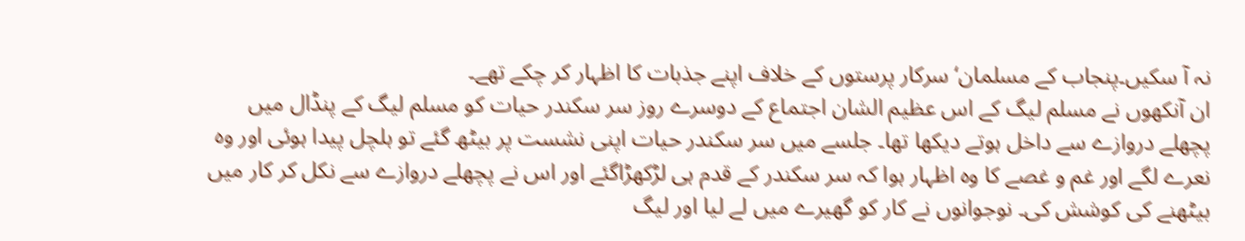نہ آ سکیں۔پنجاب کے مسلمان‘ سرکار پرستوں کے خلاف اپنے جذبات کا اظہار کر چکے تھے۔
ان آنکھوں نے مسلم لیگ کے اس عظیم الشان اجتماع کے دوسرے روز سر سکندر حیات کو مسلم لیگ کے پنڈال میں پچھلے دروازے سے داخل ہوتے دیکھا تھا۔ جلسے میں سر سکندر حیات اپنی نشست پر بیٹھ گئے تو ہلچل پیدا ہوئی اور وہ نعرے لگے اور غم و غصے کا وہ اظہار ہوا کہ سر سکندر کے قدم ہی لڑکھڑاگئے اور اس نے پچھلے دروازے سے نکل کر کار میں بیٹھنے کی کوشش کی۔ نوجوانوں نے کار کو گھیرے میں لے لیا اور لیگ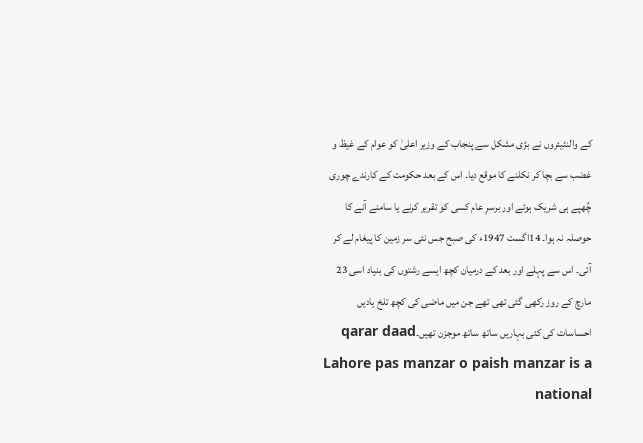کے والنٹیئروں نے بڑی مشکل سے پنجاب کے وزیر اعلیٰ کو عوام کے غیظ و غضب سے بچا کر نکلنے کا موقع دیا۔ اس کے بعد حکومت کے کارندے چوری چُھپے ہی شریک ہوئے اور برسرِ عام کسی کو تقریر کرنے یا سامنے آنے کا حوصلہ نہ ہوا۔ 14اگست 1947ء کی صبح جس نئی سر زمین کا پیغام لے کر آئی۔ اس سے پہلے اور بعد کے درمیان کچھ ایسے رشتوں کی بنیاد اسی 23 مارچ کے روز رکھی گئی تھی تھے جن میں ماضی کی کچھ تلخ یادیں احساسات کی کئی بہاریں ساتھ ساتھ موجزن تھیں۔qarar daad Lahore pas manzar o paish manzar is a national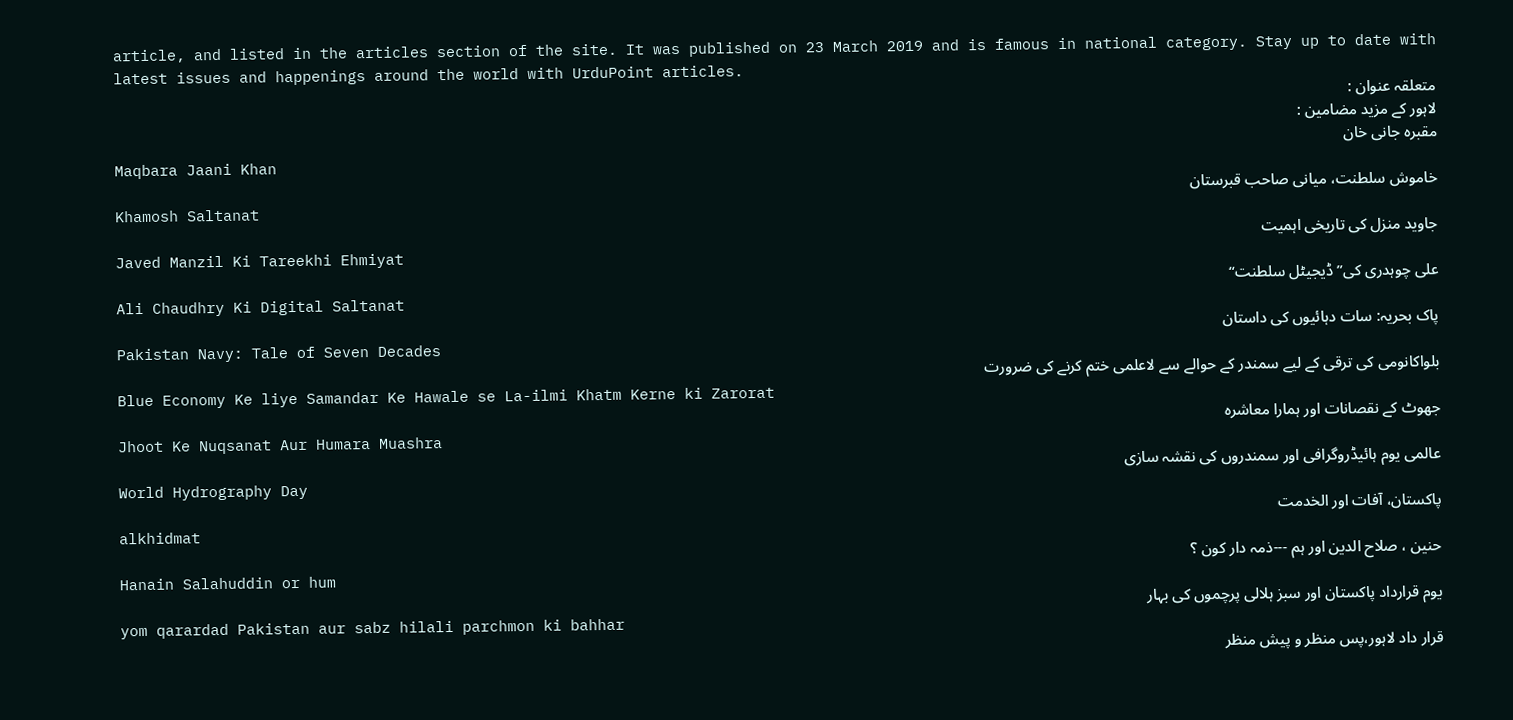article, and listed in the articles section of the site. It was published on 23 March 2019 and is famous in national category. Stay up to date with latest issues and happenings around the world with UrduPoint articles.
متعلقہ عنوان :
لاہور کے مزید مضامین :
مقبرہ جانی خان
Maqbara Jaani Khan
خاموش سلطنت، میانی صاحب قبرستان
Khamosh Saltanat
جاوید منزل کی تاریخی اہمیت
Javed Manzil Ki Tareekhi Ehmiyat
علی چوہدری کی”ڈیجیٹل سلطنت“
Ali Chaudhry Ki Digital Saltanat
پاک بحریہ: سات دہائیوں کی داستان
Pakistan Navy: Tale of Seven Decades
بلواکانومی کی ترقی کے لیے سمندر کے حوالے سے لاعلمی ختم کرنے کی ضرورت
Blue Economy Ke liye Samandar Ke Hawale se La-ilmi Khatm Kerne ki Zarorat
جھوٹ کے نقصانات اور ہمارا معاشرہ
Jhoot Ke Nuqsanat Aur Humara Muashra
عالمی یوم ہائیڈروگرافی اور سمندروں کی نقشہ سازی
World Hydrography Day
پاکستان، آفات اور الخدمت
alkhidmat
حنین ، صلاح الدین اور ہم ---ذمہ دار کون ؟
Hanain Salahuddin or hum
یوم قرارداد پاکستان اور سبز ہلالی پرچموں کی بہار
yom qarardad Pakistan aur sabz hilali parchmon ki bahhar
قرار داد لاہور،پس منظر و پیش منظر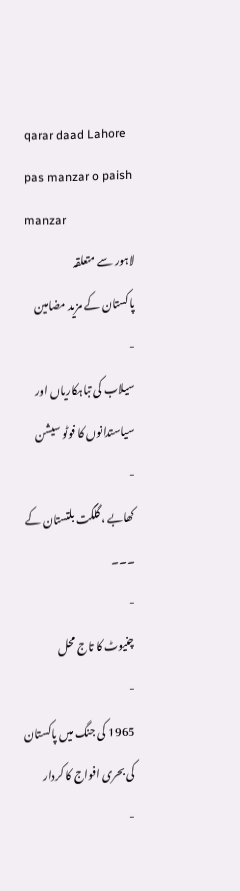qarar daad Lahore pas manzar o paish manzar
لاہور سے متعلقہ
پاکستان کے مزید مضامین
-
سیلاب کی تباہکاریاں اور سیاستدانوں کا فوٹو سیشن
-
کھابے ، گلگت بلتستان کے ۔۔۔
-
چنیوٹ کا تاج محل
-
1965 کی جنگ میں پاکستان کی بحری افواج کا کردار
-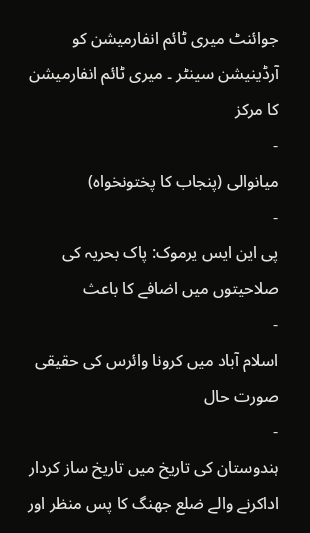جوائنٹ میری ٹائم انفارمیشن کو آرڈینیشن سینٹر ۔ میری ٹائم انفارمیشن کا مرکز
-
میانوالی (پنجاب کا پختونخواہ)
-
پی این ایس یرموک: پاک بحریہ کی صلاحیتوں میں اضافے کا باعث
-
اسلام آباد میں کرونا وائرس کی حقیقی صورت حال
-
ہندوستان کی تاریخ میں تاریخ ساز کردار اداکرنے والے ضلع جھنگ کا پس منظر اور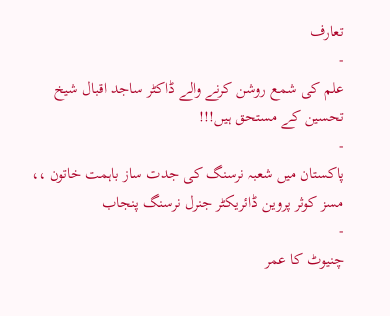تعارف
-
علم کی شمع روشن کرنے والے ڈاکٹر ساجد اقبال شیخ تحسین کے مستحق ہیں!!!
-
پاکستان میں شعبہ نرسنگ کی جدت ساز باہمت خاتون ،، مسز کوثر پروین ڈائریکٹر جنرل نرسنگ پنجاب
-
چنیوٹ کا عمر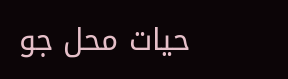حیات محل جو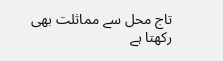تاج محل سے مماثلت بھی رکھتا ہے